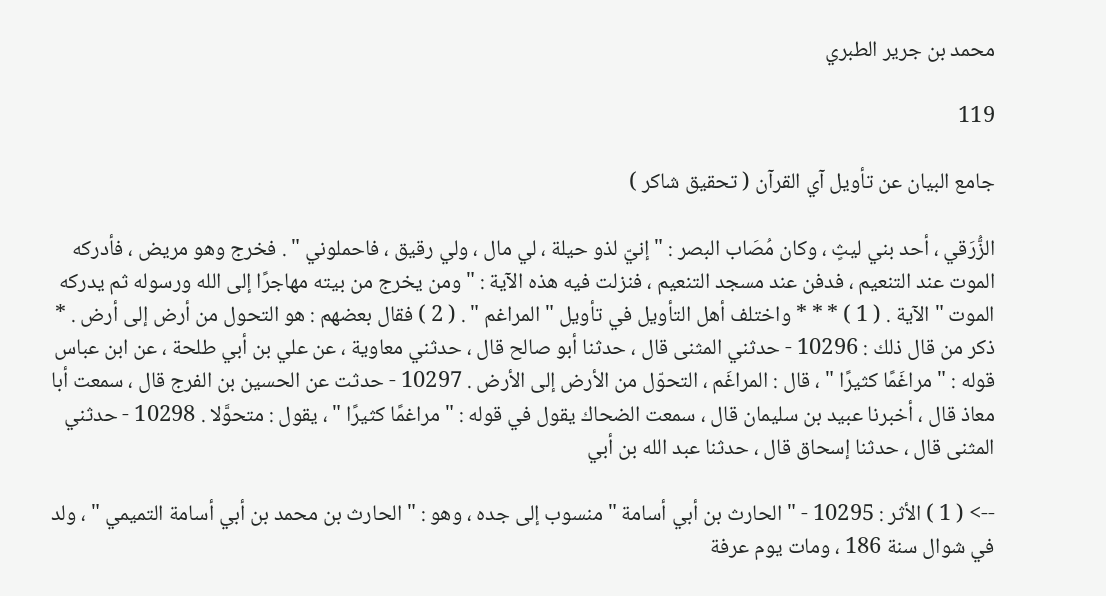محمد بن جرير الطبري

119

جامع البيان عن تأويل آي القرآن ( تحقيق شاكر )

الزُّرَقي ، أحد بني ليثٍ ، وكان مُصَاب البصر : " إنيّ لذو حيلة ، لي مال ، ولي رقيق ، فاحملوني " . فخرج وهو مريض ، فأدركه الموت عند التنعيم ، فدفن عند مسجد التنعيم ، فنزلت فيه هذه الآية : " ومن يخرج من بيته مهاجرًا إلى الله ورسوله ثم يدركه الموت " الآية . ( 1 ) * * * واختلف أهل التأويل في تأويل " المراغم " . ( 2 ) فقال بعضهم : هو التحول من أرض إلى أرض . * ذكر من قال ذلك : 10296 - حدثني المثنى قال ، حدثنا أبو صالح قال ، حدثني معاوية ، عن علي بن أبي طلحة ، عن ابن عباس قوله : " مراغَمًا كثيرًا " ، قال : المراغَم ، التحوّل من الأرض إلى الأرض . 10297 - حدثت عن الحسين بن الفرج قال ، سمعت أبا معاذ قال ، أخبرنا عبيد بن سليمان قال ، سمعت الضحاك يقول في قوله : " مراغمًا كثيرًا " ، يقول : متحوَّلا . 10298 - حدثني المثنى قال ، حدثنا إسحاق قال ، حدثنا عبد الله بن أبي

--> ( 1 ) الأثر : 10295 - " الحارث بن أبي أسامة " منسوب إلى جده ، وهو : " الحارث بن محمد بن أبي أسامة التميمي " ، ولد في شوال سنة 186 ، ومات يوم عرفة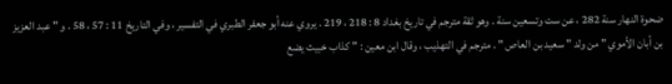ضحوة النهار سنة 282 ، عن ست وتسعين سنة . وهو ثقة مترجم في تاريخ بغداد 8 : 218 ، 219 . يروي عنه أبو جعفر الطبري في التفسير ، وفي التاريخ 11 : 57 ، 58 . و " عبد العزيز بن أبان الأموي " من ولد " سعيد بن العاص " . مترجم في التهذيب ، وقال ابن معين : " كذاب خبيث يضع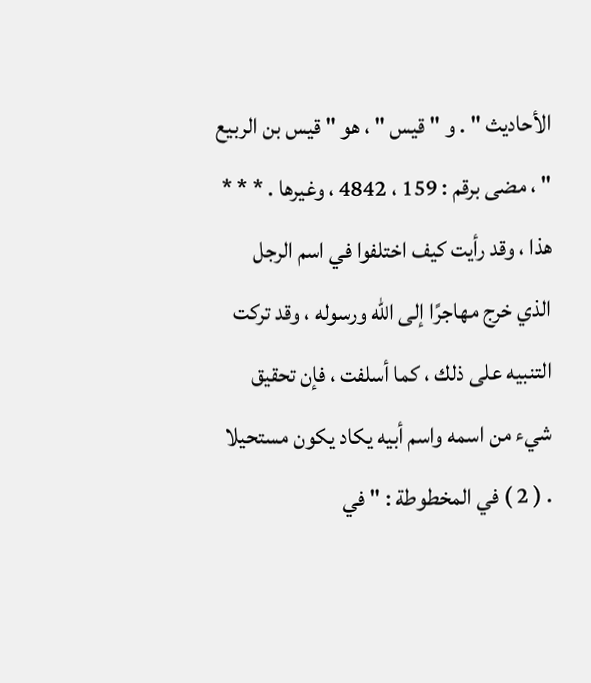الأحاديث " . و " قيس " ، هو " قيس بن الربيع " ، مضى برقم : 159 ، 4842 ، وغيرها . * * * هذا ، وقد رأيت كيف اختلفوا في اسم الرجل الذي خرج مهاجرًا إلى الله ورسوله ، وقد تركت التنبيه على ذلك ، كما أسلفت ، فإن تحقيق شيء من اسمه واسم أبيه يكاد يكون مستحيلا . ( 2 ) في المخطوطة : " في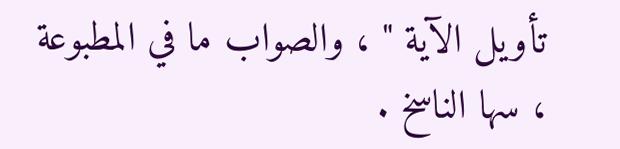تأويل الآية " ، والصواب ما في المطبوعة ، سها الناسخ .